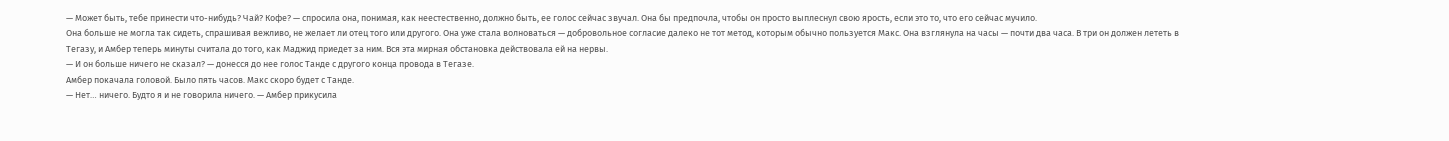— Может быть, тебе принести что-нибудь? Чай? Кофе? — спросила она, понимая, как неестественно, должно быть, ее голос сейчас звучал. Она бы предпочла, чтобы он просто выплеснул свою ярость, если это то, что его сейчас мучило.
Она больше не могла так сидеть, спрашивая вежливо, не желает ли отец того или другого. Она уже стала волноваться — добровольное согласие далеко не тот метод, которым обычно пользуется Макс. Она взглянула на часы — почти два часа. В три он должен лететь в Тегазу, и Амбер теперь минуты считала до того, как Маджид приедет за ним. Вся эта мирная обстановка действовала ей на нервы.
— И он больше ничего не сказал? — донесся до нее голос Танде с другого конца провода в Тегазе.
Амбер покачала головой. Было пять часов. Макс скоро будет с Танде.
— Нет… ничего. Будто я и не говорила ничего. — Амбер прикусила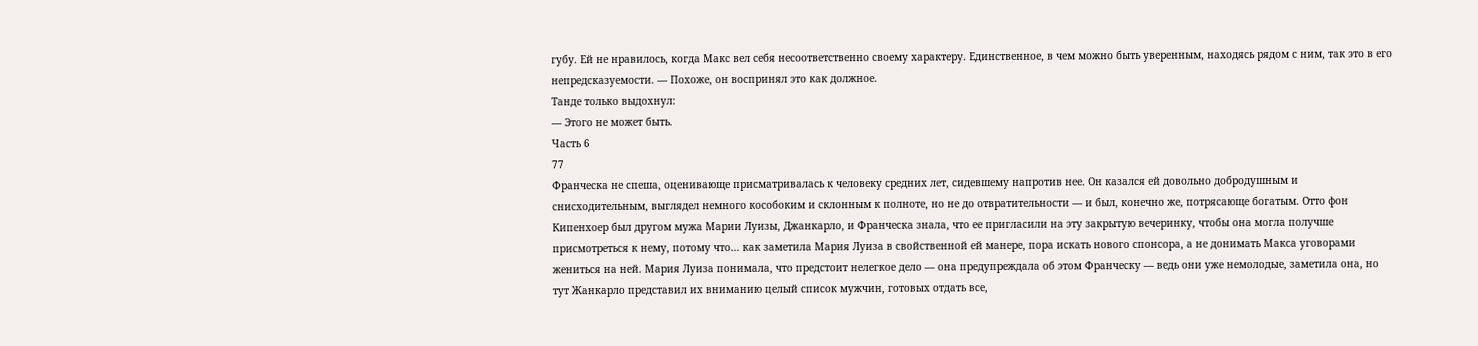губу. Ей не нравилось, когда Макс вел себя несоответственно своему характеру. Единственное, в чем можно быть уверенным, находясь рядом с ним, так это в его непредсказуемости. — Похоже, он воспринял это как должное.
Танде только выдохнул:
— Этого не может быть.
Часть 6
77
Франческа не спеша, оценивающе присматривалась к человеку средних лет, сидевшему напротив нее. Он казался ей довольно добродушным и снисходительным, выглядел немного кособоким и склонным к полноте, но не до отвратительности — и был, конечно же, потрясающе богатым. Отто фон Кипенхоер был другом мужа Марии Луизы, Джанкарло, и Франческа знала, что ее пригласили на эту закрытую вечеринку, чтобы она могла получше присмотреться к нему, потому что… как заметила Мария Луиза в свойственной ей манере, пора искать нового спонсора, а не донимать Макса уговорами жениться на ней. Мария Луиза понимала, что предстоит нелегкое дело — она предупреждала об этом Франческу — ведь они уже немолодые, заметила она, но тут Жанкарло представил их вниманию целый список мужчин, готовых отдать все,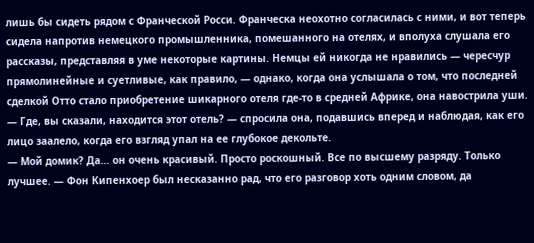лишь бы сидеть рядом с Франческой Росси. Франческа неохотно согласилась с ними, и вот теперь сидела напротив немецкого промышленника, помешанного на отелях, и вполуха слушала его рассказы, представляя в уме некоторые картины. Немцы ей никогда не нравились — чересчур прямолинейные и суетливые, как правило, — однако, когда она услышала о том, что последней сделкой Отто стало приобретение шикарного отеля где-то в средней Африке, она навострила уши.
— Где, вы сказали, находится этот отель? — спросила она, подавшись вперед и наблюдая, как его лицо заалело, когда его взгляд упал на ее глубокое декольте.
— Мой домик? Да… он очень красивый. Просто роскошный. Все по высшему разряду. Только лучшее. — Фон Кипенхоер был несказанно рад, что его разговор хоть одним словом, да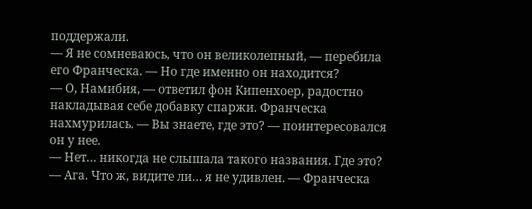поддержали.
— Я не сомневаюсь, что он великолепный, — перебила его Франческа. — Но где именно он находится?
— О, Намибия, — ответил фон Кипенхоер, радостно накладывая себе добавку спаржи. Франческа нахмурилась. — Вы знаете, где это? — поинтересовался он у нее.
— Нет… никогда не слышала такого названия. Где это?
— Ага. Что ж, видите ли… я не удивлен. — Франческа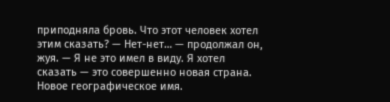приподняла бровь. Что этот человек хотел этим сказать? — Нет-нет… — продолжал он, жуя. — Я не это имел в виду. Я хотел сказать — это совершенно новая страна. Новое географическое имя.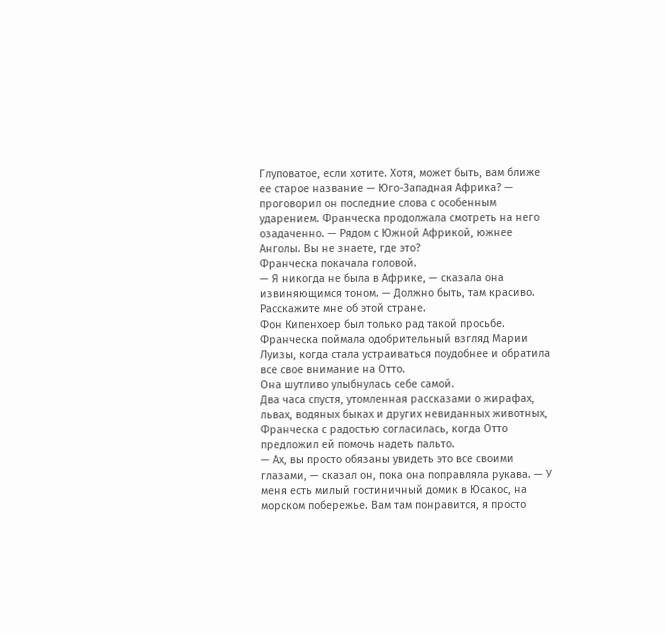Глуповатое, если хотите. Хотя, может быть, вам ближе ее старое название — Юго-Западная Африка? — проговорил он последние слова с особенным ударением. Франческа продолжала смотреть на него озадаченно. — Рядом с Южной Африкой, южнее Анголы. Вы не знаете, где это?
Франческа покачала головой.
— Я никогда не была в Африке, — сказала она извиняющимся тоном. — Должно быть, там красиво. Расскажите мне об этой стране.
Фон Кипенхоер был только рад такой просьбе. Франческа поймала одобрительный взгляд Марии Луизы, когда стала устраиваться поудобнее и обратила все свое внимание на Отто.
Она шутливо улыбнулась себе самой.
Два часа спустя, утомленная рассказами о жирафах, львах, водяных быках и других невиданных животных, Франческа с радостью согласилась, когда Отто предложил ей помочь надеть пальто.
— Ах, вы просто обязаны увидеть это все своими глазами, — сказал он, пока она поправляла рукава. — У меня есть милый гостиничный домик в Юсакос, на морском побережье. Вам там понравится, я просто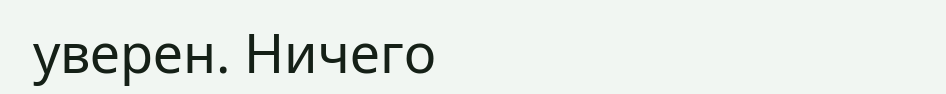уверен. Ничего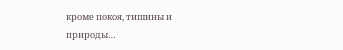кроме покоя, тишины и природы…